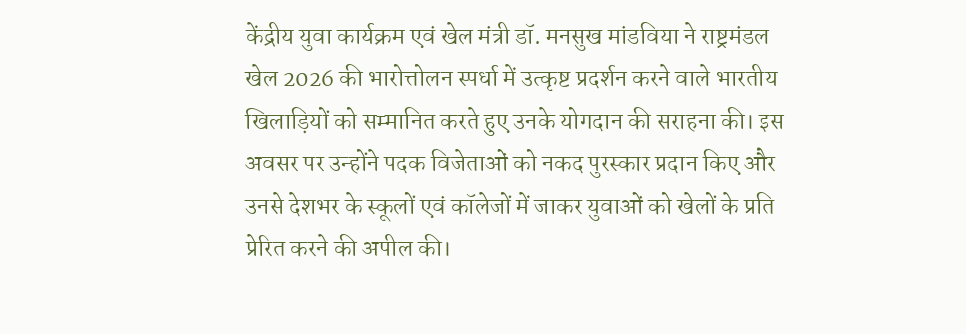केंद्रीय युवा कार्यक्रम एवं खेल मंत्री डॉ. मनसुख मांडविया ने राष्ट्रमंडल खेल 2026 की भारोत्तोलन स्पर्धा में उत्कृष्ट प्रदर्शन करने वाले भारतीय खिलाड़ियों को सम्मानित करते हुए उनके योगदान की सराहना की। इस अवसर पर उन्होंने पदक विजेताओं को नकद पुरस्कार प्रदान किए और उनसे देशभर के स्कूलों एवं कॉलेजों में जाकर युवाओं को खेलों के प्रति प्रेरित करने की अपील की।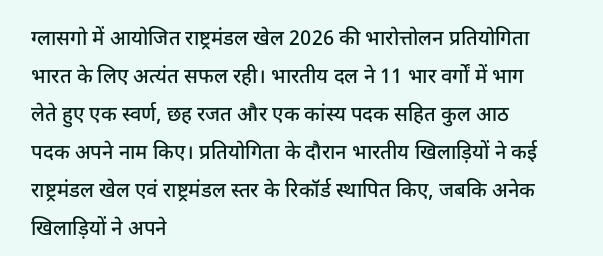ग्लासगो में आयोजित राष्ट्रमंडल खेल 2026 की भारोत्तोलन प्रतियोगिता भारत के लिए अत्यंत सफल रही। भारतीय दल ने 11 भार वर्गों में भाग लेते हुए एक स्वर्ण, छह रजत और एक कांस्य पदक सहित कुल आठ पदक अपने नाम किए। प्रतियोगिता के दौरान भारतीय खिलाड़ियों ने कई राष्ट्रमंडल खेल एवं राष्ट्रमंडल स्तर के रिकॉर्ड स्थापित किए, जबकि अनेक खिलाड़ियों ने अपने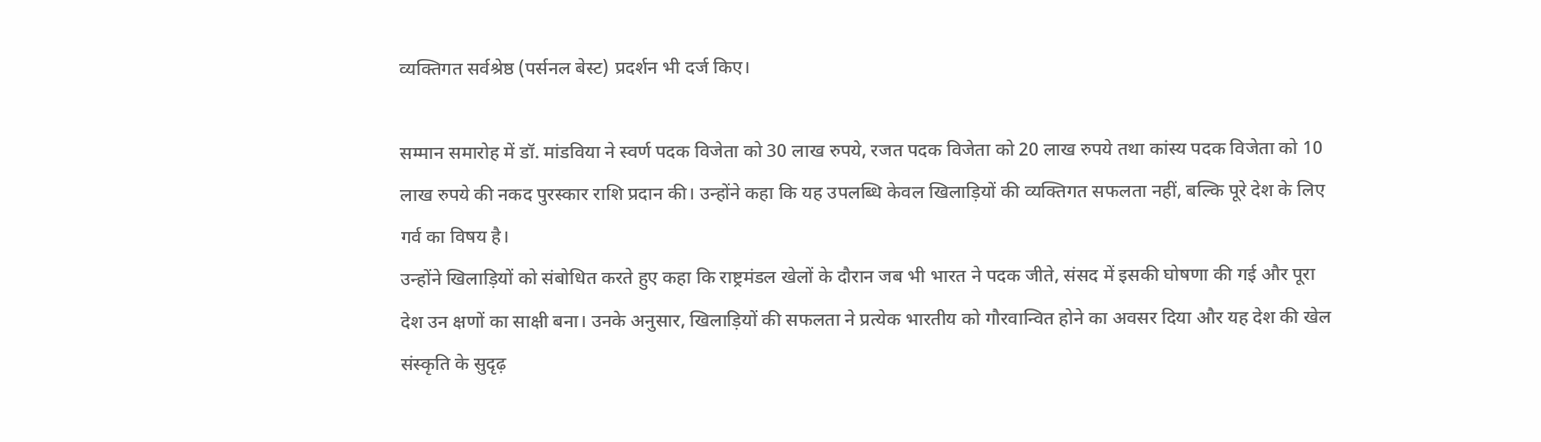व्यक्तिगत सर्वश्रेष्ठ (पर्सनल बेस्ट) प्रदर्शन भी दर्ज किए।

सम्मान समारोह में डॉ. मांडविया ने स्वर्ण पदक विजेता को 30 लाख रुपये, रजत पदक विजेता को 20 लाख रुपये तथा कांस्य पदक विजेता को 10 लाख रुपये की नकद पुरस्कार राशि प्रदान की। उन्होंने कहा कि यह उपलब्धि केवल खिलाड़ियों की व्यक्तिगत सफलता नहीं, बल्कि पूरे देश के लिए गर्व का विषय है।
उन्होंने खिलाड़ियों को संबोधित करते हुए कहा कि राष्ट्रमंडल खेलों के दौरान जब भी भारत ने पदक जीते, संसद में इसकी घोषणा की गई और पूरा देश उन क्षणों का साक्षी बना। उनके अनुसार, खिलाड़ियों की सफलता ने प्रत्येक भारतीय को गौरवान्वित होने का अवसर दिया और यह देश की खेल संस्कृति के सुदृढ़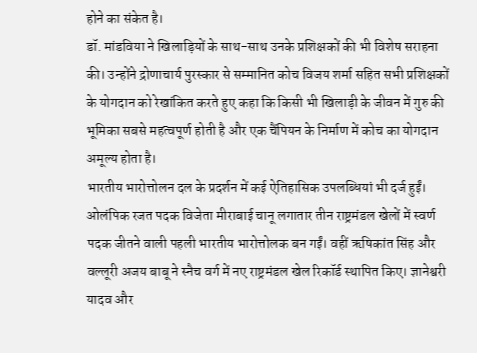होने का संकेत है।
डॉ. मांडविया ने खिलाड़ियों के साथ-साथ उनके प्रशिक्षकों की भी विशेष सराहना की। उन्होंने द्रोणाचार्य पुरस्कार से सम्मानित कोच विजय शर्मा सहित सभी प्रशिक्षकों के योगदान को रेखांकित करते हुए कहा कि किसी भी खिलाड़ी के जीवन में गुरु की भूमिका सबसे महत्वपूर्ण होती है और एक चैंपियन के निर्माण में कोच का योगदान अमूल्य होता है।
भारतीय भारोत्तोलन दल के प्रदर्शन में कई ऐतिहासिक उपलब्धियां भी दर्ज हुईं। ओलंपिक रजत पदक विजेता मीराबाई चानू लगातार तीन राष्ट्रमंडल खेलों में स्वर्ण पदक जीतने वाली पहली भारतीय भारोत्तोलक बन गईं। वहीं ऋषिकांत सिंह और वल्लूरी अजय बाबू ने स्नैच वर्ग में नए राष्ट्रमंडल खेल रिकॉर्ड स्थापित किए। ज्ञानेश्वरी यादव और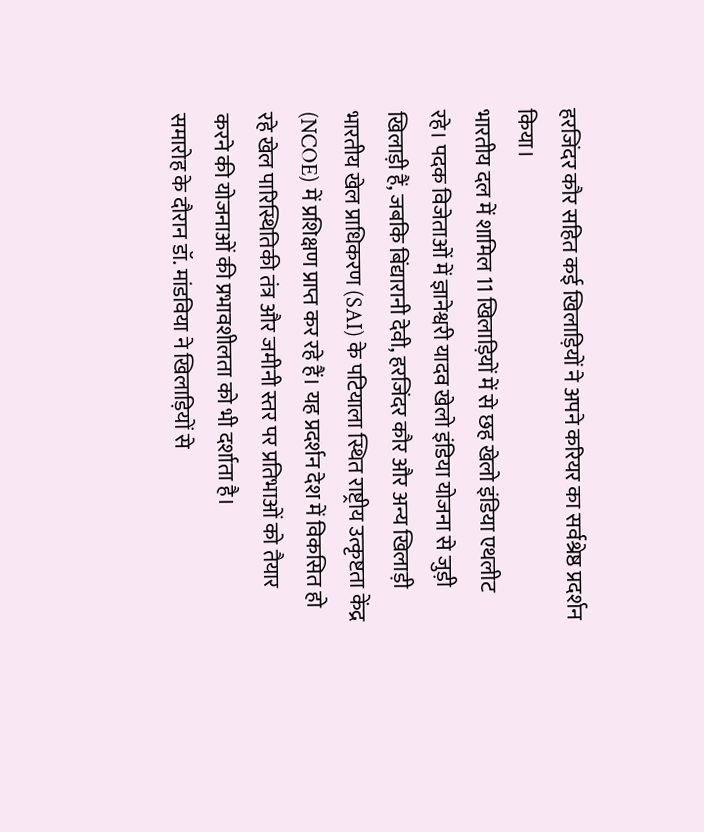हरजिंदर कौर सहित कई खिलाड़ियों ने अपने करियर का सर्वश्रेष्ठ प्रदर्शन किया।
भारतीय दल में शामिल 11 खिलाड़ियों में से छह खेलो इंडिया एथलीट रहे। पदक विजेताओं में ज्ञानेश्वरी यादव खेलो इंडिया योजना से जुड़ी खिलाड़ी हैं, जबकि बिंद्यारानी देवी, हरजिंदर कौर और अन्य खिलाड़ी भारतीय खेल प्राधिकरण (SAI) के पटियाला स्थित राष्ट्रीय उत्कृष्टता केंद्र (NCOE) में प्रशिक्षण प्राप्त कर रहे हैं। यह प्रदर्शन देश में विकसित हो रहे खेल पारिस्थितिकी तंत्र और जमीनी स्तर पर प्रतिभाओं को तैयार करने की योजनाओं की प्रभावशीलता को भी दर्शाता है।
समारोह के दौरान डॉ. मांडविया ने खिलाड़ियों से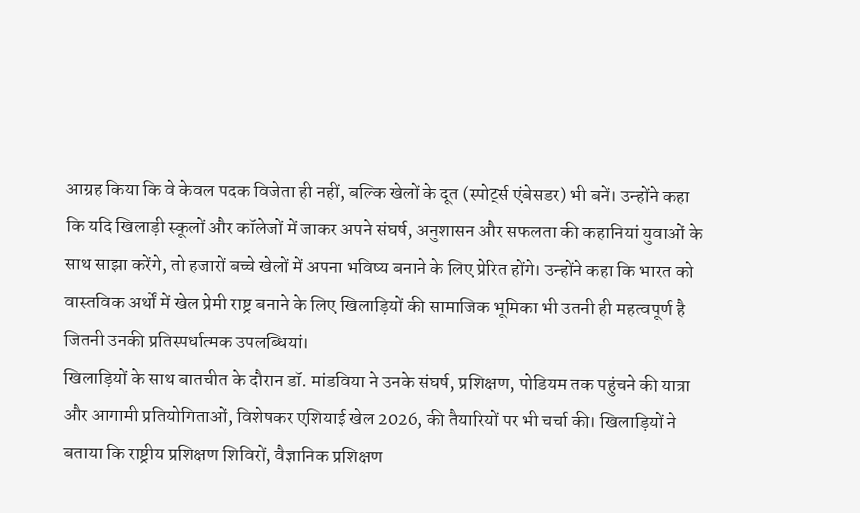आग्रह किया कि वे केवल पदक विजेता ही नहीं, बल्कि खेलों के दूत (स्पोर्ट्स एंबेसडर) भी बनें। उन्होंने कहा कि यदि खिलाड़ी स्कूलों और कॉलेजों में जाकर अपने संघर्ष, अनुशासन और सफलता की कहानियां युवाओं के साथ साझा करेंगे, तो हजारों बच्चे खेलों में अपना भविष्य बनाने के लिए प्रेरित होंगे। उन्होंने कहा कि भारत को वास्तविक अर्थों में खेल प्रेमी राष्ट्र बनाने के लिए खिलाड़ियों की सामाजिक भूमिका भी उतनी ही महत्वपूर्ण है जितनी उनकी प्रतिस्पर्धात्मक उपलब्धियां।
खिलाड़ियों के साथ बातचीत के दौरान डॉ. मांडविया ने उनके संघर्ष, प्रशिक्षण, पोडियम तक पहुंचने की यात्रा और आगामी प्रतियोगिताओं, विशेषकर एशियाई खेल 2026, की तैयारियों पर भी चर्चा की। खिलाड़ियों ने बताया कि राष्ट्रीय प्रशिक्षण शिविरों, वैज्ञानिक प्रशिक्षण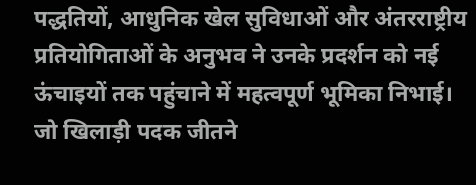पद्धतियों, आधुनिक खेल सुविधाओं और अंतरराष्ट्रीय प्रतियोगिताओं के अनुभव ने उनके प्रदर्शन को नई ऊंचाइयों तक पहुंचाने में महत्वपूर्ण भूमिका निभाई।
जो खिलाड़ी पदक जीतने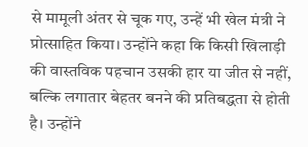से मामूली अंतर से चूक गए, उन्हें भी खेल मंत्री ने प्रोत्साहित किया। उन्होंने कहा कि किसी खिलाड़ी की वास्तविक पहचान उसकी हार या जीत से नहीं, बल्कि लगातार बेहतर बनने की प्रतिबद्धता से होती है। उन्होंने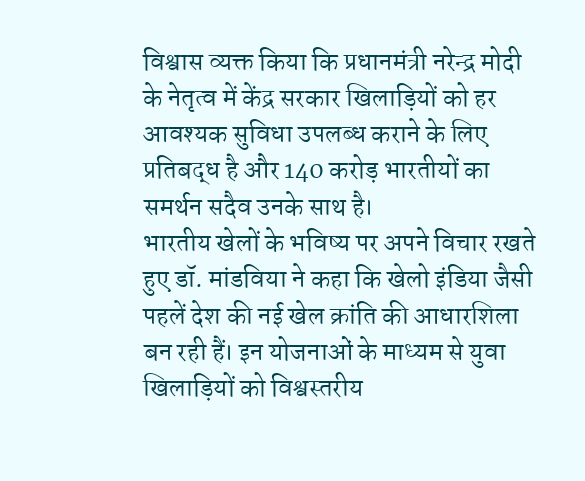विश्वास व्यक्त किया कि प्रधानमंत्री नरेन्द्र मोदी के नेतृत्व में केंद्र सरकार खिलाड़ियों को हर आवश्यक सुविधा उपलब्ध कराने के लिए प्रतिबद्ध है और 140 करोड़ भारतीयों का समर्थन सदैव उनके साथ है।
भारतीय खेलों के भविष्य पर अपने विचार रखते हुए डॉ. मांडविया ने कहा कि खेलो इंडिया जैसी पहलें देश की नई खेल क्रांति की आधारशिला बन रही हैं। इन योजनाओं के माध्यम से युवा खिलाड़ियों को विश्वस्तरीय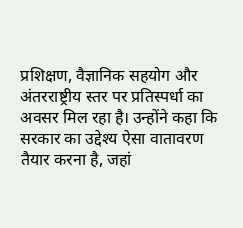प्रशिक्षण, वैज्ञानिक सहयोग और अंतरराष्ट्रीय स्तर पर प्रतिस्पर्धा का अवसर मिल रहा है। उन्होंने कहा कि सरकार का उद्देश्य ऐसा वातावरण तैयार करना है, जहां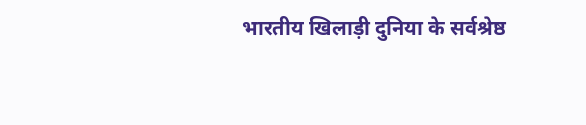भारतीय खिलाड़ी दुनिया के सर्वश्रेष्ठ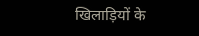खिलाड़ियों के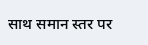साथ समान स्तर पर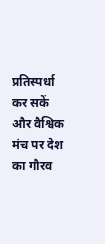प्रतिस्पर्धा कर सकें और वैश्विक मंच पर देश का गौरव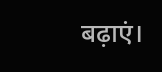बढ़ाएं।